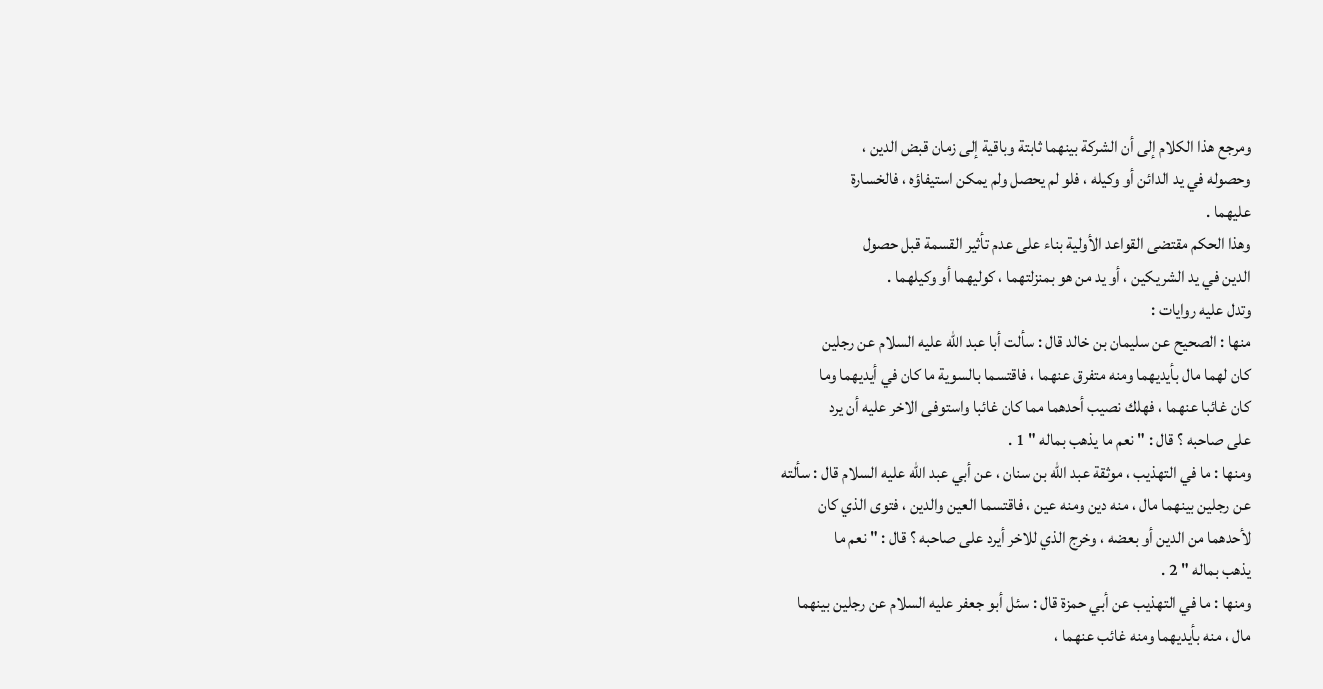ومرجع هذا الكلام إلى أن الشركة بينهما ثابتة وباقية إلى زمان قبض الدين ،
وحصوله في يد الدائن أو وكيله ، فلو لم يحصل ولم يمكن استيفاؤه ، فالخسارة
عليهما .
وهذا الحكم مقتضى القواعد الأولية بناء على عدم تأثير القسمة قبل حصول
الدين في يد الشريكين ، أو يد من هو بمنزلتهما ، كوليهما أو وكيلهما .
وتدل عليه روايات :
منها : الصحيح عن سليمان بن خالد قال : سألت أبا عبد الله عليه السلام عن رجلين
كان لهما مال بأيديهما ومنه متفرق عنهما ، فاقتسما بالسوية ما كان في أيديهما وما
كان غائبا عنهما ، فهلك نصيب أحدهما مما كان غائبا واستوفى الاخر عليه أن يرد
على صاحبه ؟ قال : " نعم ما يذهب بماله " 1 .
ومنها : ما في التهذيب ، موثقة عبد الله بن سنان ، عن أبي عبد الله عليه السلام قال : سألته
عن رجلين بينهما مال ، منه دين ومنه عين ، فاقتسما العين والدين ، فتوى الذي كان
لأحدهما من الدين أو بعضه ، وخرج الذي للاخر أيرد على صاحبه ؟ قال : " نعم ما
يذهب بماله " 2 .
ومنها : ما في التهذيب عن أبي حمزة قال : سئل أبو جعفر عليه السلام عن رجلين بينهما
مال ، منه بأيديهما ومنه غائب عنهما ،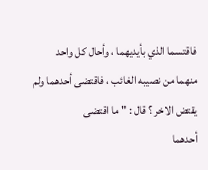فاقتسما الذي بأيديهما ، وأحال كل واحد
منهما من نصيبه الغائب ، فاقتضى أحدهما ولم يقتض الاخر ؟ قال : " ما اقتضى
أحدهما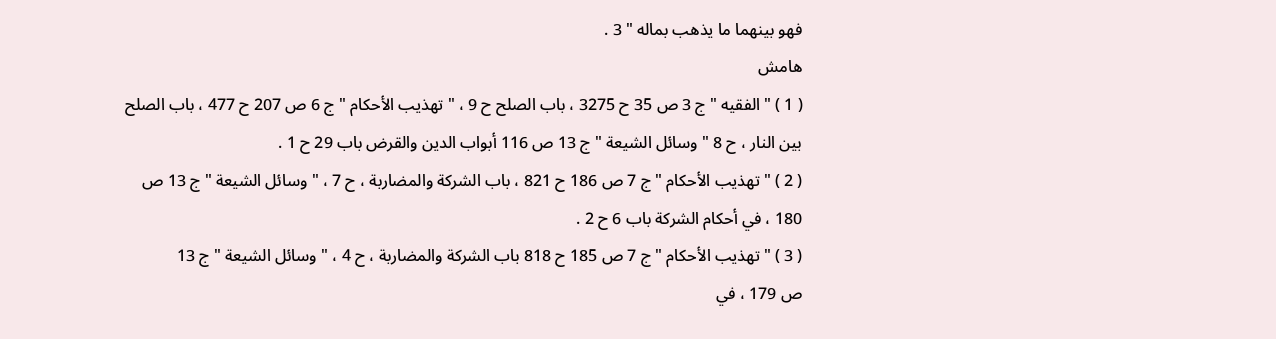فهو بينهما ما يذهب بماله " 3 .
هامش
( 1 ) " الفقيه " ج 3 ص 35 ح 3275 ، باب الصلح ح 9 ، " تهذيب الأحكام " ج 6 ص 207 ح 477 ، باب الصلح
بين النار ، ح 8 " وسائل الشيعة " ج 13 ص 116 أبواب الدين والقرض باب 29 ح 1 .
( 2 ) " تهذيب الأحكام " ج 7 ص 186 ح 821 ، باب الشركة والمضاربة ، ح 7 ، " وسائل الشيعة " ج 13 ص
180 ، في أحكام الشركة باب 6 ح 2 .
( 3 ) " تهذيب الأحكام " ج 7 ص 185 ح 818 باب الشركة والمضاربة ، ح 4 ، " وسائل الشيعة " ج 13
ص 179 ، في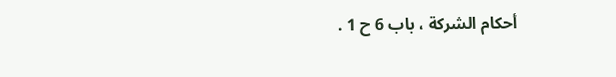أحكام الشركة ، باب 6 ح 1 .